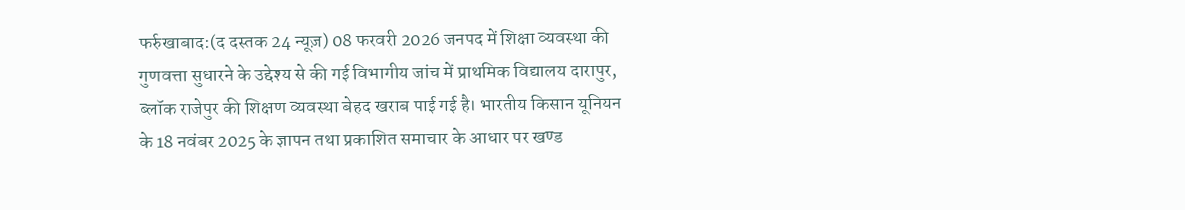फर्रुखाबाद:(द दस्तक 24 न्यूज़) 08 फरवरी 2026 जनपद में शिक्षा व्यवस्था की गुणवत्ता सुधारने के उद्देश्य से की गई विभागीय जांच में प्राथमिक विद्यालय दारापुर, ब्लॉक राजेपुर की शिक्षण व्यवस्था बेहद खराब पाई गई है। भारतीय किसान यूनियन के 18 नवंबर 2025 के ज्ञापन तथा प्रकाशित समाचार के आधार पर खण्ड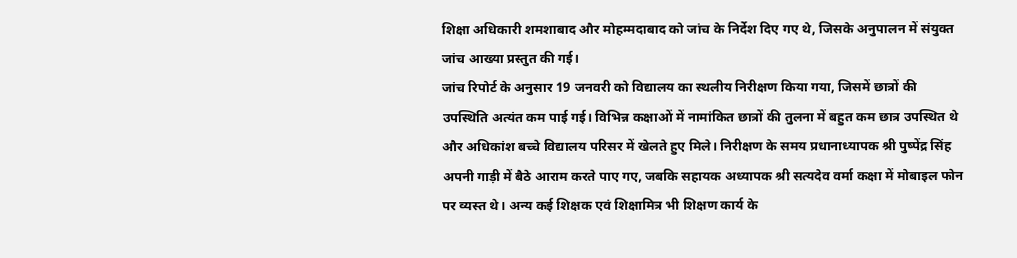शिक्षा अधिकारी शमशाबाद और मोहम्मदाबाद को जांच के निर्देश दिए गए थे, जिसके अनुपालन में संयुक्त जांच आख्या प्रस्तुत की गई।
जांच रिपोर्ट के अनुसार 19 जनवरी को विद्यालय का स्थलीय निरीक्षण किया गया, जिसमें छात्रों की उपस्थिति अत्यंत कम पाई गई। विभिन्न कक्षाओं में नामांकित छात्रों की तुलना में बहुत कम छात्र उपस्थित थे और अधिकांश बच्चे विद्यालय परिसर में खेलते हुए मिले। निरीक्षण के समय प्रधानाध्यापक श्री पुष्पेंद्र सिंह अपनी गाड़ी में बैठे आराम करते पाए गए, जबकि सहायक अध्यापक श्री सत्यदेव वर्मा कक्षा में मोबाइल फोन पर व्यस्त थे। अन्य कई शिक्षक एवं शिक्षामित्र भी शिक्षण कार्य के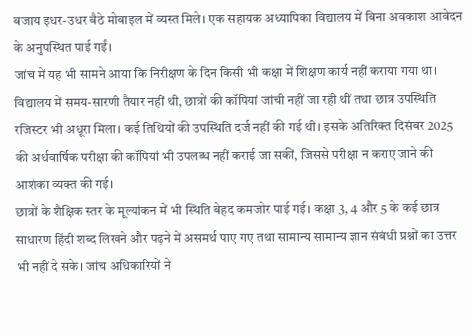बजाय इधर-उधर बैठे मोबाइल में व्यस्त मिले। एक सहायक अध्यापिका विद्यालय में बिना अवकाश आवेदन के अनुपस्थित पाई गईं।
जांच में यह भी सामने आया कि निरीक्षण के दिन किसी भी कक्षा में शिक्षण कार्य नहीं कराया गया था। विद्यालय में समय-सारणी तैयार नहीं थी, छात्रों की कॉपियां जांची नहीं जा रही थीं तथा छात्र उपस्थिति रजिस्टर भी अधूरा मिला। कई तिथियों की उपस्थिति दर्ज नहीं की गई थी। इसके अतिरिक्त दिसंबर 2025 की अर्धवार्षिक परीक्षा की कॉपियां भी उपलब्ध नहीं कराई जा सकीं, जिससे परीक्षा न कराए जाने की आशंका व्यक्त की गई।
छात्रों के शैक्षिक स्तर के मूल्यांकन में भी स्थिति बेहद कमजोर पाई गई। कक्षा 3, 4 और 5 के कई छात्र साधारण हिंदी शब्द लिखने और पढ़ने में असमर्थ पाए गए तथा सामान्य सामान्य ज्ञान संबंधी प्रश्नों का उत्तर भी नहीं दे सके। जांच अधिकारियों ने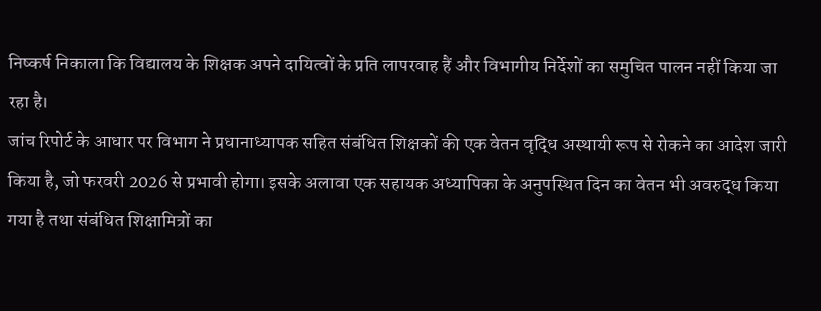निष्कर्ष निकाला कि विद्यालय के शिक्षक अपने दायित्वों के प्रति लापरवाह हैं और विभागीय निर्देशों का समुचित पालन नहीं किया जा रहा है।
जांच रिपोर्ट के आधार पर विभाग ने प्रधानाध्यापक सहित संबंधित शिक्षकों की एक वेतन वृद्धि अस्थायी रूप से रोकने का आदेश जारी किया है, जो फरवरी 2026 से प्रभावी होगा। इसके अलावा एक सहायक अध्यापिका के अनुपस्थित दिन का वेतन भी अवरुद्ध किया गया है तथा संबंधित शिक्षामित्रों का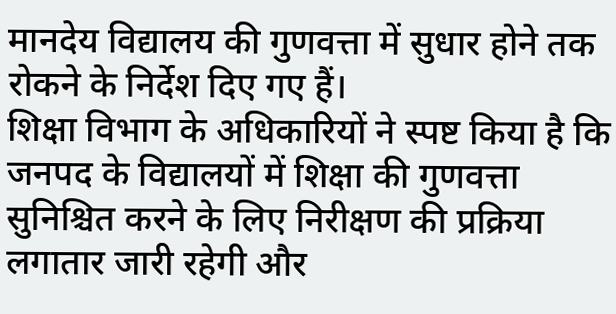मानदेय विद्यालय की गुणवत्ता में सुधार होने तक रोकने के निर्देश दिए गए हैं।
शिक्षा विभाग के अधिकारियों ने स्पष्ट किया है कि जनपद के विद्यालयों में शिक्षा की गुणवत्ता सुनिश्चित करने के लिए निरीक्षण की प्रक्रिया लगातार जारी रहेगी और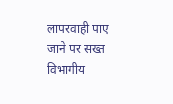लापरवाही पाए जाने पर सख्त विभागीय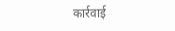कार्रवाई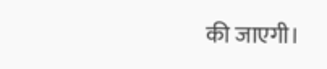की जाएगी।